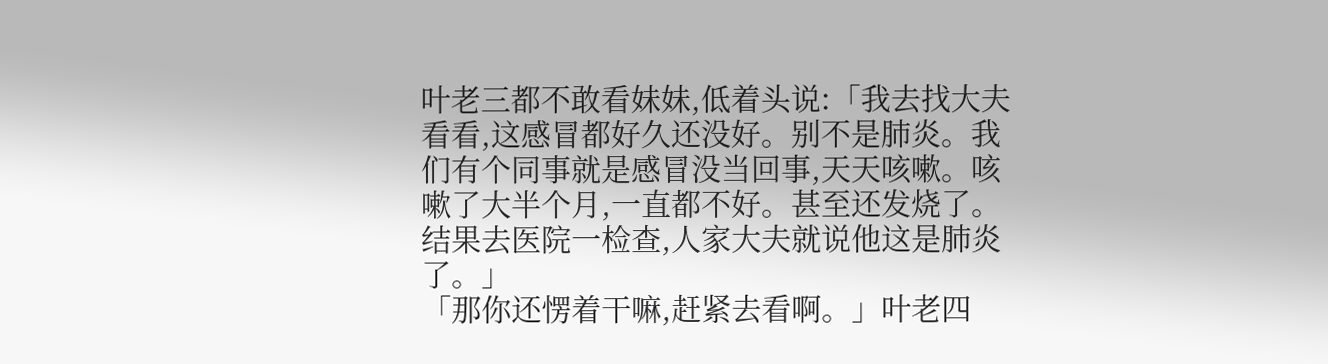叶老三都不敢看妹妹,低着头说:「我去找大夫看看,这感冒都好久还没好。别不是肺炎。我们有个同事就是感冒没当回事,天天咳嗽。咳嗽了大半个月,一直都不好。甚至还发烧了。结果去医院一检查,人家大夫就说他这是肺炎了。」
「那你还愣着干嘛,赶紧去看啊。」叶老四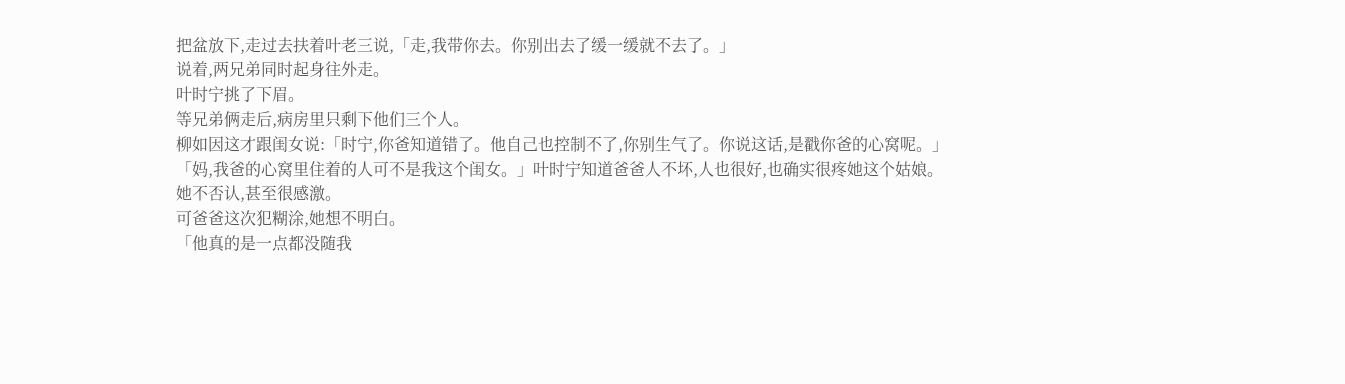把盆放下,走过去扶着叶老三说,「走,我带你去。你别出去了缓一缓就不去了。」
说着,两兄弟同时起身往外走。
叶时宁挑了下眉。
等兄弟俩走后,病房里只剩下他们三个人。
柳如因这才跟闺女说:「时宁,你爸知道错了。他自己也控制不了,你别生气了。你说这话,是戳你爸的心窝呢。」
「妈,我爸的心窝里住着的人可不是我这个闺女。」叶时宁知道爸爸人不坏,人也很好,也确实很疼她这个姑娘。
她不否认,甚至很感激。
可爸爸这次犯糊涂,她想不明白。
「他真的是一点都没随我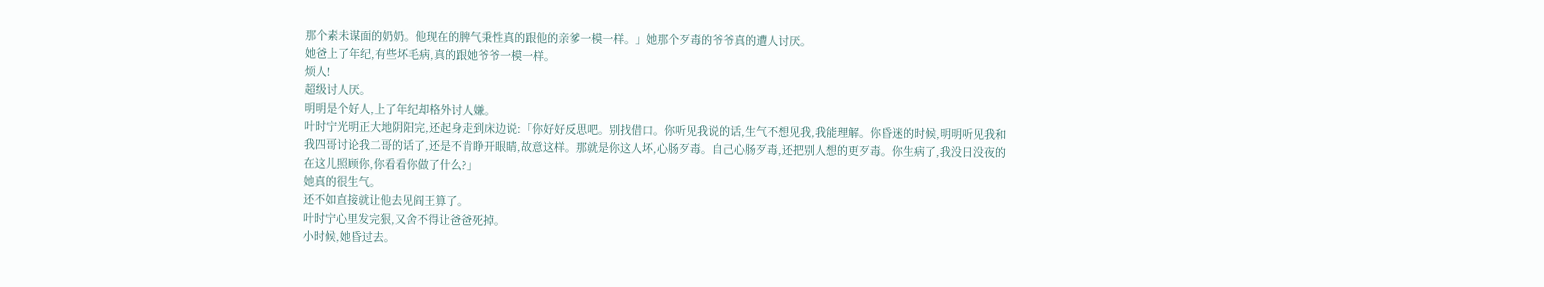那个素未谋面的奶奶。他现在的脾气秉性真的跟他的亲爹一模一样。」她那个歹毒的爷爷真的遭人讨厌。
她爸上了年纪,有些坏毛病,真的跟她爷爷一模一样。
烦人!
超级讨人厌。
明明是个好人,上了年纪却格外讨人嫌。
叶时宁光明正大地阴阳完,还起身走到床边说:「你好好反思吧。别找借口。你听见我说的话,生气不想见我,我能理解。你昏迷的时候,明明听见我和我四哥讨论我二哥的话了,还是不肯睁开眼睛,故意这样。那就是你这人坏,心肠歹毒。自己心肠歹毒,还把别人想的更歹毒。你生病了,我没日没夜的在这儿照顾你,你看看你做了什么?」
她真的很生气。
还不如直接就让他去见阎王算了。
叶时宁心里发完狠,又舍不得让爸爸死掉。
小时候,她昏过去。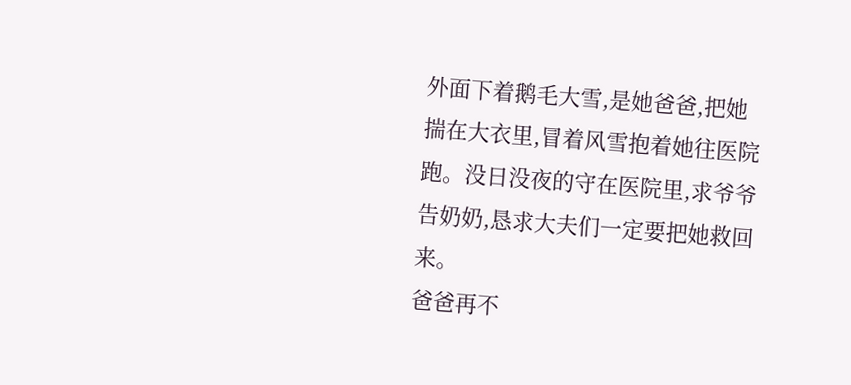外面下着鹅毛大雪,是她爸爸,把她揣在大衣里,冒着风雪抱着她往医院跑。没日没夜的守在医院里,求爷爷告奶奶,恳求大夫们一定要把她救回来。
爸爸再不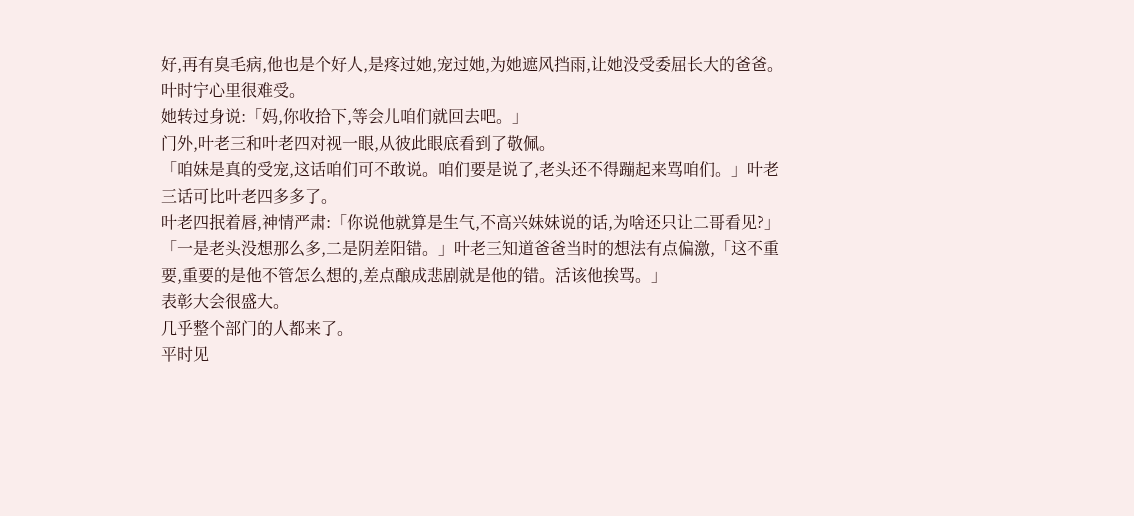好,再有臭毛病,他也是个好人,是疼过她,宠过她,为她遮风挡雨,让她没受委屈长大的爸爸。
叶时宁心里很难受。
她转过身说:「妈,你收拾下,等会儿咱们就回去吧。」
门外,叶老三和叶老四对视一眼,从彼此眼底看到了敬佩。
「咱妹是真的受宠,这话咱们可不敢说。咱们要是说了,老头还不得蹦起来骂咱们。」叶老三话可比叶老四多多了。
叶老四抿着唇,神情严肃:「你说他就算是生气,不高兴妹妹说的话,为啥还只让二哥看见?」
「一是老头没想那么多,二是阴差阳错。」叶老三知道爸爸当时的想法有点偏激,「这不重要,重要的是他不管怎么想的,差点酿成悲剧就是他的错。活该他挨骂。」
表彰大会很盛大。
几乎整个部门的人都来了。
平时见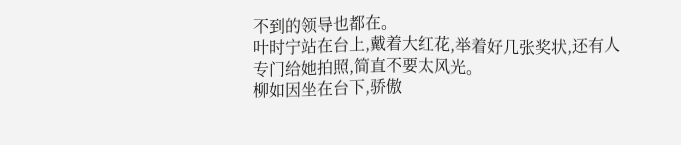不到的领导也都在。
叶时宁站在台上,戴着大红花,举着好几张奖状,还有人专门给她拍照,简直不要太风光。
柳如因坐在台下,骄傲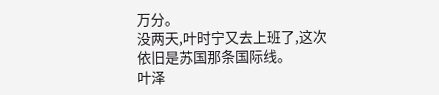万分。
没两天,叶时宁又去上班了,这次依旧是苏国那条国际线。
叶泽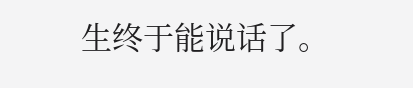生终于能说话了。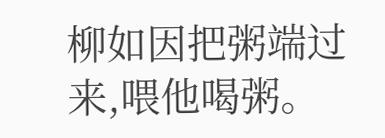柳如因把粥端过来,喂他喝粥。